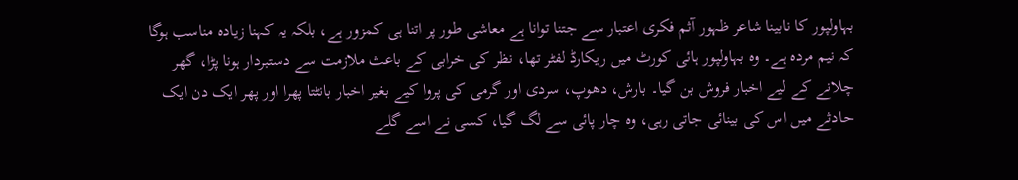بہاولپور کا نابینا شاعر ظہور آثم فکری اعتبار سے جتنا توانا ہے معاشی طور پر اتنا ہی کمزور ہے، بلکہ یہ کہنا زیادہ مناسب ہوگا کہ نیم مردہ ہے۔ وہ بہاولپور ہائی کورٹ میں ریکارڈ لفٹر تھا، نظر کی خرابی کے باعث ملازمت سے دستبردار ہونا پڑا، گھر چلانے کے لیے اخبار فروش بن گیا۔ بارش، دھوپ، سردی اور گرمی کی پروا کیے بغیر اخبار بانٹتا پھرا اور پھر ایک دن ایک حادثے میں اس کی بینائی جاتی رہی، وہ چار پائی سے لگ گیا، کسی نے اسے گلے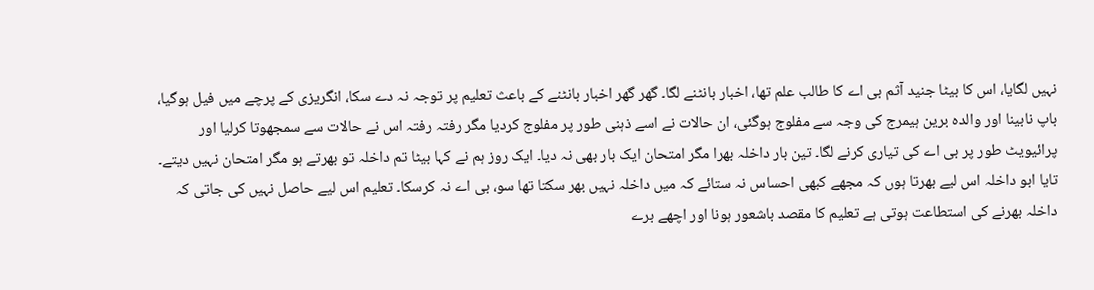نہیں لگایا، اس کا بیٹا جنید آثم بی اے کا طالب علم تھا، اخبار بانٹنے لگا۔ گھر گھر اخبار بانٹنے کے باعث تعلیم پر توجہ نہ دے سکا، انگریزی کے پرچے میں فیل ہوگیا، باپ نابینا اور والدہ برین ہیمرج کی وجہ سے مفلوج ہوگئی، ان حالات نے اسے ذہنی طور پر مفلوج کردیا مگر رفتہ رفتہ اس نے حالات سے سمجھوتا کرلیا اور پرائیویٹ طور پر بی اے کی تیاری کرنے لگا۔ تین بار داخلہ بھرا مگر امتحان ایک بار بھی نہ دیا۔ ایک روز ہم نے کہا بیٹا تم داخلہ تو بھرتے ہو مگر امتحان نہیں دیتے۔ تایا ابو داخلہ اس لیے بھرتا ہوں کہ مجھے کبھی احساس نہ ستائے کہ میں داخلہ نہیں بھر سکتا تھا سو، بی اے نہ کرسکا۔ تعلیم اس لیے حاصل نہیں کی جاتی کہ داخلہ بھرنے کی استطاعت ہوتی ہے تعلیم کا مقصد باشعور ہونا اور اچھے برے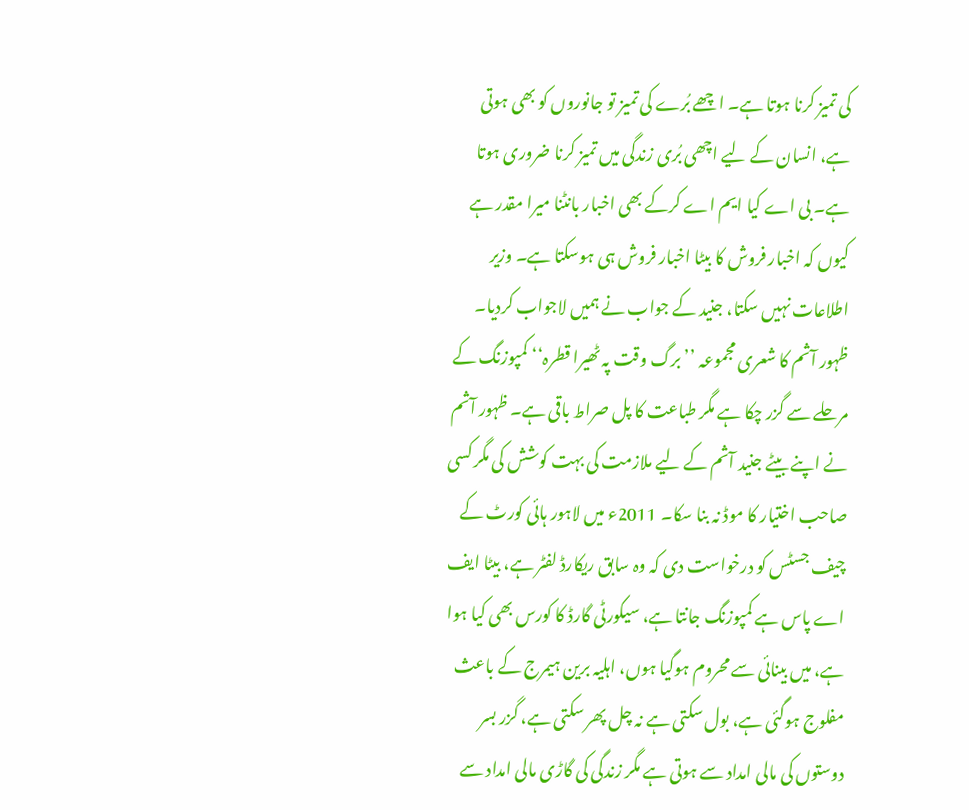کی تمیز کرنا ہوتا ہے۔ اچھے بُرے کی تمیز تو جانوروں کو بھی ہوتی ہے، انسان کے لیے اچھی بُری زندگی میں تمیز کرنا ضروری ہوتا ہے۔ بی اے کیا ایم اے کرکے بھی اخبار بانٹنا میرا مقدر ہے کیوں کہ اخبار فروش کا بیٹا اخبار فروش ہی ہوسکتا ہے۔ وزیر اطلاعات نہیں سکتا، جنید کے جواب نے ہمیں لاجواب کردیا۔
ظہور آثم کا شعری مجموعہ ’’برگ وقت پہ ٹھیرا قطرہ‘‘ کمپوزنگ کے مرحلے سے گزر چکا ہے مگر طباعت کا پل صراط باقی ہے۔ ظہور آثم نے اپنے بیٹے جنید آثم کے لیے ملازمت کی بہت کوشش کی مگر کسی صاحب اختیار کا موڈ نہ بنا سکا۔ 2011ء میں لاہور ہائی کورٹ کے چیف جسٹس کو درخواست دی کہ وہ سابق ریکارڈ لفٹر ہے، بیٹا ایف اے پاس ہے کمپوزنگ جانتا ہے، سیکورٹی گارڈ کا کورس بھی کیا ہوا ہے، میں بینائی سے محروم ہوگیا ہوں، اہلیہ برین ہیمرج کے باعث مفلوج ہوگئی ہے، بول سکتی ہے نہ چل پھر سکتی ہے، گزر بسر دوستوں کی مالی امداد سے ہوتی ہے مگر زندگی کی گاڑی مالی امداد سے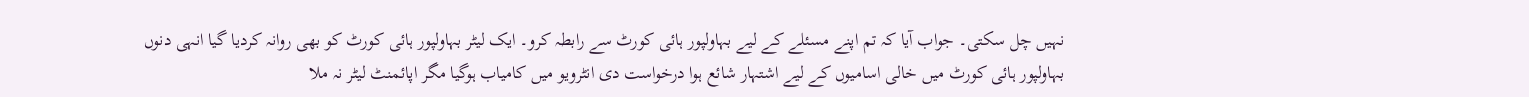نہیں چل سکتی۔ جواب آیا کہ تم اپنے مسئلے کے لیے بہاولپور ہائی کورٹ سے رابطہ کرو۔ ایک لیٹر بہاولپور ہائی کورٹ کو بھی روانہ کردیا گیا انہی دنوں بہاولپور ہائی کورٹ میں خالی اسامیوں کے لیے اشتہار شائع ہوا درخواست دی انٹرویو میں کامیاب ہوگیا مگر اپائمنٹ لیٹر نہ ملا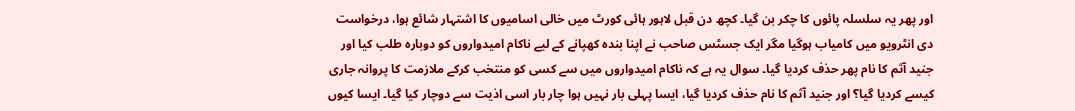اور پھر یہ سلسلہ پائوں کا چکر بن گیا۔ کچھ دن قبل لاہور ہائی کورٹ میں خالی اسامیوں کا اشتہار شائع ہوا، درخواست دی انٹرویو میں کامیاب ہوگیا مگر ایک جسٹس صاحب نے اپنا بندہ کھپانے کے لیے ناکام امیدواروں کو دوبارہ طلب کیا اور جنید آثم کا نام پھر حذف کردیا گیا۔ سوال یہ ہے کہ ناکام امیدواروں میں سے کسی کو منتخب کرکے ملازمت کا پروانہ جاری کیسے کردیا گیا؟ اور جنید آثم کا نام حذف کردیا گیا، ایسا پہلی بار نہیں ہوا چار بار اسی اذیت سے دوچار کیا گیا۔ ایسا کیوں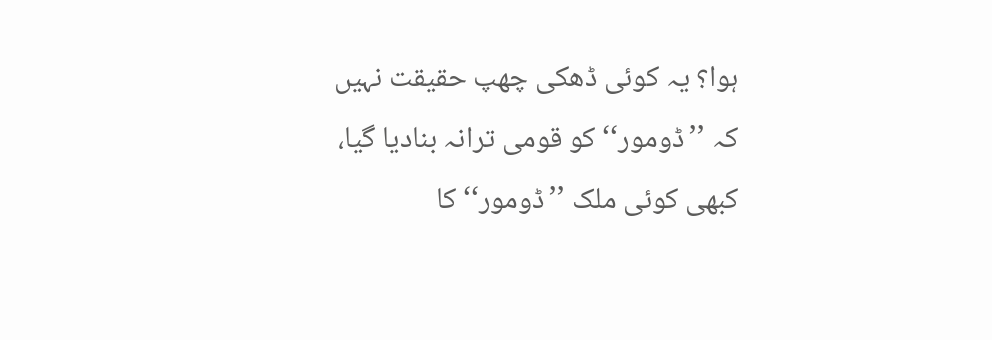ہوا؟ یہ کوئی ڈھکی چھپ حقیقت نہیں کہ ’’ڈومور‘‘ کو قومی ترانہ بنادیا گیا، کبھی کوئی ملک ’’ڈومور‘‘ کا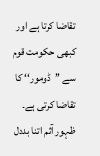تقاضا کرتا ہے اور کبھی حکومت قوم سے ’’ڈومور‘‘ کا تقاضا کرتی ہے۔ ظہور آثم اتنا بددل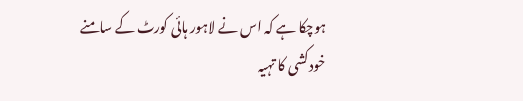ہوچکا ہے کہ اس نے لاہور ہائی کورٹ کے سامنے خودکشی کا تہیہ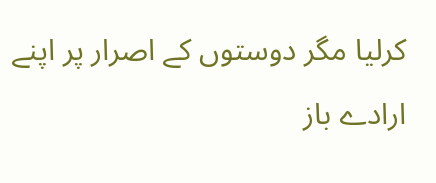کرلیا مگر دوستوں کے اصرار پر اپنے ارادے باز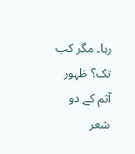رہا۔ مگر کب تک؟ ظہور آثم کے دو شعر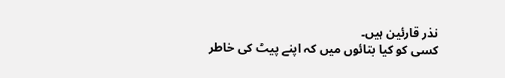نذر قارئین ہیں۔
کسی کو کیا بتائوں میں کہ اپنے پیٹ کی خاطر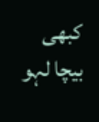کبھی بیچا لہو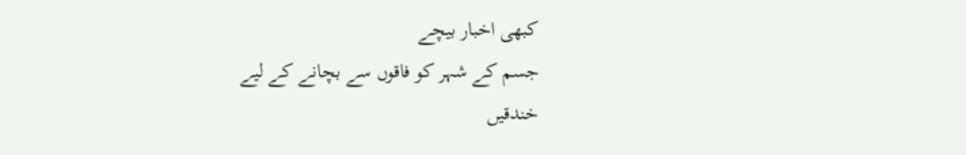کبھی اخبار بیچے
جسم کے شہر کو فاقوں سے بچانے کے لیے
خندقیں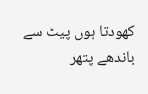کھودتا ہوں پیٹ سے باندھے پتھر